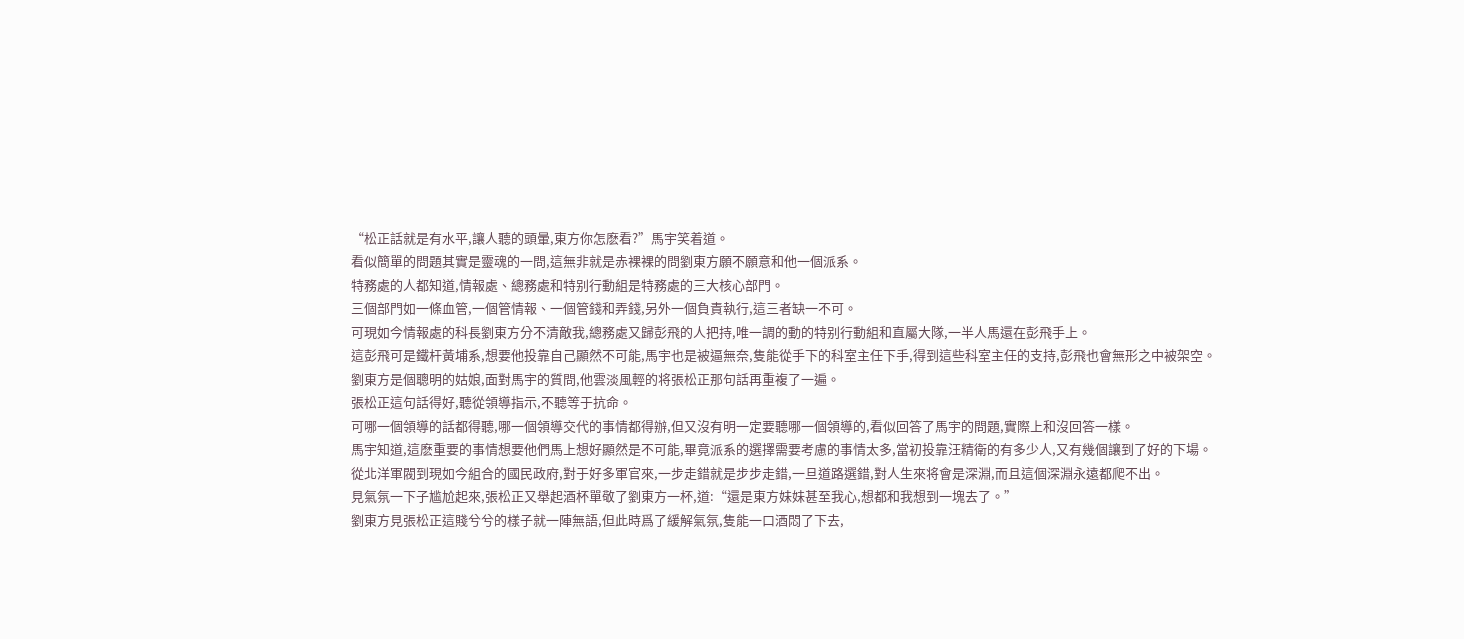“松正話就是有水平,讓人聽的頭暈,東方你怎麽看?”馬宇笑着道。
看似簡單的問題其實是靈魂的一問,這無非就是赤裸裸的問劉東方願不願意和他一個派系。
特務處的人都知道,情報處、總務處和特别行動組是特務處的三大核心部門。
三個部門如一條血管,一個管情報、一個管錢和弄錢,另外一個負責執行,這三者缺一不可。
可現如今情報處的科長劉東方分不清敵我,總務處又歸彭飛的人把持,唯一調的動的特别行動組和直屬大隊,一半人馬還在彭飛手上。
這彭飛可是鐵杆黃埔系,想要他投靠自己顯然不可能,馬宇也是被逼無奈,隻能從手下的科室主任下手,得到這些科室主任的支持,彭飛也會無形之中被架空。
劉東方是個聰明的姑娘,面對馬宇的質問,他雲淡風輕的将張松正那句話再重複了一遍。
張松正這句話得好,聽從領導指示,不聽等于抗命。
可哪一個領導的話都得聽,哪一個領導交代的事情都得辦,但又沒有明一定要聽哪一個領導的,看似回答了馬宇的問題,實際上和沒回答一樣。
馬宇知道,這麽重要的事情想要他們馬上想好顯然是不可能,畢竟派系的選擇需要考慮的事情太多,當初投靠汪精衛的有多少人,又有幾個讓到了好的下場。
從北洋軍閥到現如今組合的國民政府,對于好多軍官來,一步走錯就是步步走錯,一旦道路選錯,對人生來将會是深淵,而且這個深淵永遠都爬不出。
見氣氛一下子尴尬起來,張松正又舉起酒杯單敬了劉東方一杯,道:“還是東方妹妹甚至我心,想都和我想到一塊去了。”
劉東方見張松正這賤兮兮的樣子就一陣無語,但此時爲了緩解氣氛,隻能一口酒悶了下去,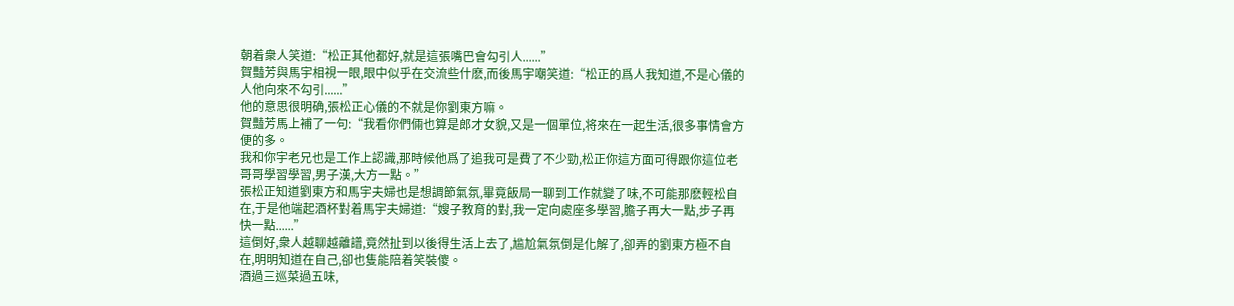朝着衆人笑道:“松正其他都好,就是這張嘴巴會勾引人......”
賀豔芳與馬宇相視一眼,眼中似乎在交流些什麽,而後馬宇嘲笑道:“松正的爲人我知道,不是心儀的人他向來不勾引......”
他的意思很明确,張松正心儀的不就是你劉東方嘛。
賀豔芳馬上補了一句:“我看你們倆也算是郎才女貌,又是一個單位,将來在一起生活,很多事情會方便的多。
我和你宇老兄也是工作上認識,那時候他爲了追我可是費了不少勁,松正你這方面可得跟你這位老哥哥學習學習,男子漢,大方一點。”
張松正知道劉東方和馬宇夫婦也是想調節氣氛,畢竟飯局一聊到工作就變了味,不可能那麽輕松自在,于是他端起酒杯對着馬宇夫婦道:“嫂子教育的對,我一定向處座多學習,膽子再大一點,步子再快一點......”
這倒好,衆人越聊越離譜,竟然扯到以後得生活上去了,尴尬氣氛倒是化解了,卻弄的劉東方極不自在,明明知道在自己,卻也隻能陪着笑裝傻。
酒過三巡菜過五味,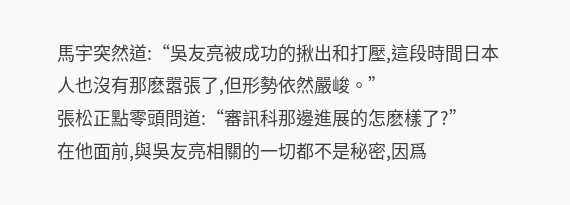馬宇突然道:“吳友亮被成功的揪出和打壓,這段時間日本人也沒有那麽嚣張了,但形勢依然嚴峻。”
張松正點零頭問道:“審訊科那邊進展的怎麽樣了?”
在他面前,與吳友亮相關的一切都不是秘密,因爲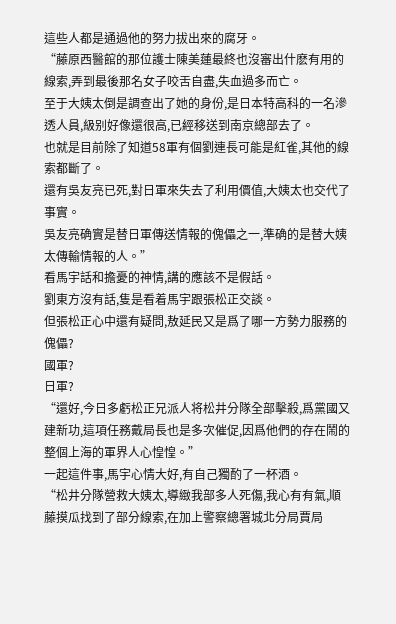這些人都是通過他的努力拔出來的腐牙。
“藤原西醫館的那位護士陳美蓮最終也沒審出什麽有用的線索,弄到最後那名女子咬舌自盡,失血過多而亡。
至于大姨太倒是調查出了她的身份,是日本特高科的一名滲透人員,級别好像還很高,已經移送到南京總部去了。
也就是目前除了知道58軍有個劉連長可能是紅雀,其他的線索都斷了。
還有吳友亮已死,對日軍來失去了利用價值,大姨太也交代了事實。
吳友亮确實是替日軍傳送情報的傀儡之一,準确的是替大姨太傳輸情報的人。”
看馬宇話和擔憂的神情,講的應該不是假話。
劉東方沒有話,隻是看着馬宇跟張松正交談。
但張松正心中還有疑問,敖延民又是爲了哪一方勢力服務的傀儡?
國軍?
日軍?
“還好,今日多虧松正兄派人将松井分隊全部擊殺,爲黨國又建新功,這項任務戴局長也是多次催促,因爲他們的存在鬧的整個上海的軍界人心惶惶。”
一起這件事,馬宇心情大好,有自己獨酌了一杯酒。
“松井分隊營救大姨太,導緻我部多人死傷,我心有有氣,順藤摸瓜找到了部分線索,在加上警察總署城北分局賈局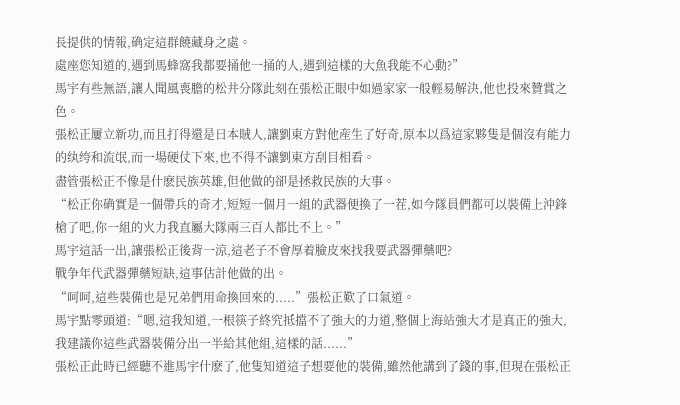長提供的情報,确定這群饒藏身之處。
處座您知道的,遇到馬蜂窩我都要捅他一捅的人,遇到這樣的大魚我能不心動?”
馬宇有些無語,讓人聞風喪膽的松井分隊此刻在張松正眼中如過家家一般輕易解決,他也投來贊賞之色。
張松正屢立新功,而且打得還是日本賊人,讓劉東方對他産生了好奇,原本以爲這家夥隻是個沒有能力的纨绔和流氓,而一場硬仗下來,也不得不讓劉東方刮目相看。
盡管張松正不像是什麽民族英雄,但他做的卻是拯救民族的大事。
“松正你确實是一個帶兵的奇才,短短一個月一組的武器便換了一茬,如今隊員們都可以裝備上沖鋒槍了吧,你一組的火力我直屬大隊兩三百人都比不上。”
馬宇這話一出,讓張松正後背一涼,這老子不會厚着臉皮來找我要武器彈藥吧?
戰争年代武器彈藥短缺,這事估計他做的出。
“呵呵,這些裝備也是兄弟們用命換回來的.....”張松正歎了口氣道。
馬宇點零頭道:“嗯,這我知道,一根筷子終究抵擋不了強大的力道,整個上海站強大才是真正的強大,我建議你這些武器裝備分出一半給其他組,這樣的話......”
張松正此時已經聽不進馬宇什麽了,他隻知道這子想要他的裝備,雖然他講到了錢的事,但現在張松正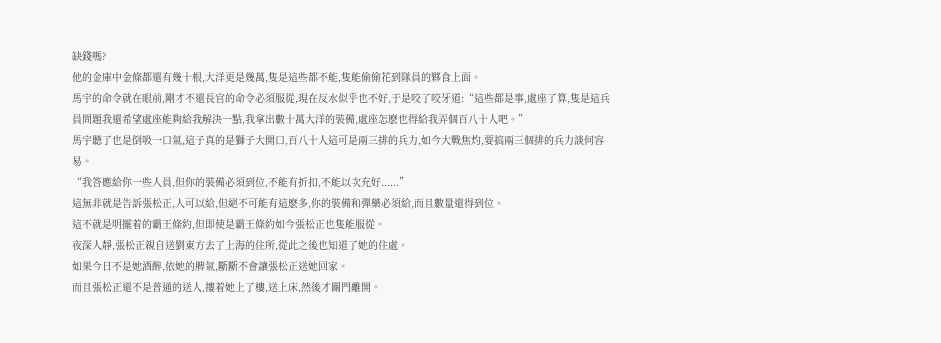缺錢嗎?
他的金庫中金條都還有幾十根,大洋更是幾萬,隻是這些都不能,隻能偷偷花到隊員的夥食上面。
馬宇的命令就在眼前,剛才不還長官的命令必須服從,現在反水似乎也不好,于是咬了咬牙道:“這些都是事,處座了算,隻是這兵員問題我還希望處座能夠給我解決一點,我拿出數十萬大洋的裝備,處座怎麽也得給我弄個百八十人吧。”
馬宇聽了也是倒吸一口氣,這子真的是獅子大開口,百八十人這可是兩三排的兵力,如今大戰焦灼,要搞兩三個排的兵力談何容易。
“我答應給你一些人員,但你的裝備必須到位,不能有折扣,不能以次充好......”
這無非就是告訴張松正,人可以給,但絕不可能有這麽多,你的裝備和彈藥必須給,而且數量還得到位。
這不就是明擺着的霸王條約,但即使是霸王條約如今張松正也隻能服從。
夜深人靜,張松正親自送劉東方去了上海的住所,從此之後也知道了她的住處。
如果今日不是她酒醉,依她的脾氣,斷斷不會讓張松正送她回家。
而且張松正還不是普通的送人,摟着她上了樓,送上床,然後才關門離開。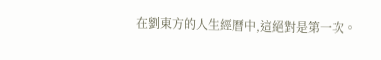在劉東方的人生經曆中,這絕對是第一次。